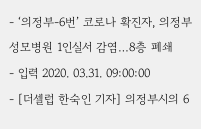- ‘의정부-6번’ 코로나 확진자, 의정부성모병원 1인실서 감염…8층 폐쇄
- 입력 2020. 03.31. 09:00:00
- [더셀럽 한숙인 기자] 의정부시의 6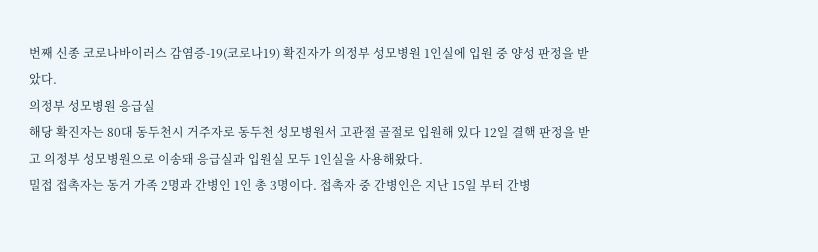번째 신종 코로나바이러스 감염증-19(코로나19) 확진자가 의정부 성모병원 1인실에 입원 중 양성 판정을 받았다.
의정부 성모병원 응급실
해당 확진자는 80대 동두천시 거주자로 동두천 성모병원서 고관절 골절로 입원해 있다 12일 결핵 판정을 받고 의정부 성모병원으로 이송돼 응급실과 입원실 모두 1인실을 사용해왔다.
밀접 접촉자는 동거 가족 2명과 간병인 1인 총 3명이다. 접촉자 중 간병인은 지난 15일 부터 간병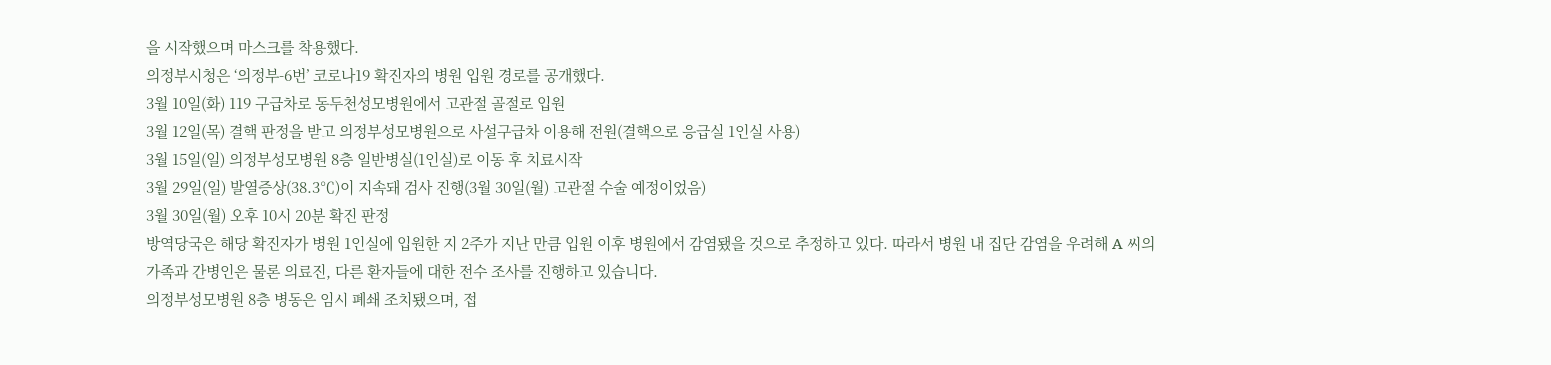을 시작했으며 마스크를 착용했다.
의정부시청은 ‘의정부-6번’ 코로나19 확진자의 병원 입원 경로를 공개했다.
3월 10일(화) 119 구급차로 동두천성모병원에서 고관절 골절로 입원
3월 12일(목) 결핵 판정을 받고 의정부성모병원으로 사설구급차 이용해 전원(결핵으로 응급실 1인실 사용)
3월 15일(일) 의정부성모병원 8층 일반병실(1인실)로 이동 후 치료시작
3월 29일(일) 발열증상(38.3℃)이 지속돼 검사 진행(3월 30일(월) 고관절 수술 예정이었음)
3월 30일(월) 오후 10시 20분 확진 판정
방역당국은 해당 확진자가 병원 1인실에 입원한 지 2주가 지난 만큼 입원 이후 병원에서 감염됐을 것으로 추정하고 있다. 따라서 병원 내 집단 감염을 우려해 A 씨의 가족과 간병인은 물론 의료진, 다른 환자들에 대한 전수 조사를 진행하고 있습니다.
의정부성모병원 8층 병동은 임시 폐쇄 조치됐으며, 접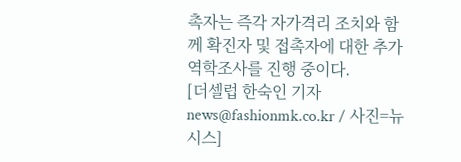촉자는 즉각 자가격리 조치와 함께 확진자 및 접촉자에 대한 추가 역학조사를 진행 중이다.
[더셀럽 한숙인 기자 news@fashionmk.co.kr / 사진=뉴시스]